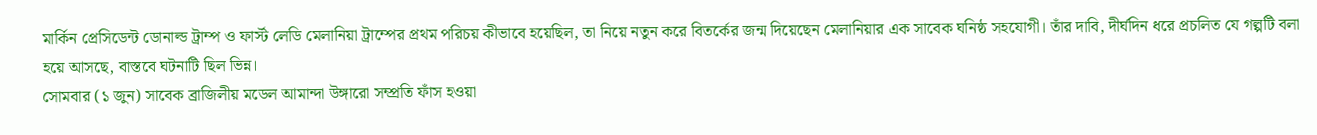মার্কিন প্রেসিডেন্ট ডোনাল্ড ট্রাম্প ও ফার্স্ট লেডি মেলানিয়া ট্রাম্পের প্রথম পরিচয় কীভাবে হয়েছিল, তা নিয়ে নতুন করে বিতর্কের জন্ম দিয়েছেন মেলানিয়ার এক সাবেক ঘনিষ্ঠ সহযোগী। তাঁর দাবি, দীর্ঘদিন ধরে প্রচলিত যে গল্পটি বলা হয়ে আসছে, বাস্তবে ঘটনাটি ছিল ভিন্ন।
সোমবার (১ জুন) সাবেক ব্রাজিলীয় মডেল আমান্দা উঙ্গারো সম্প্রতি ফাঁস হওয়া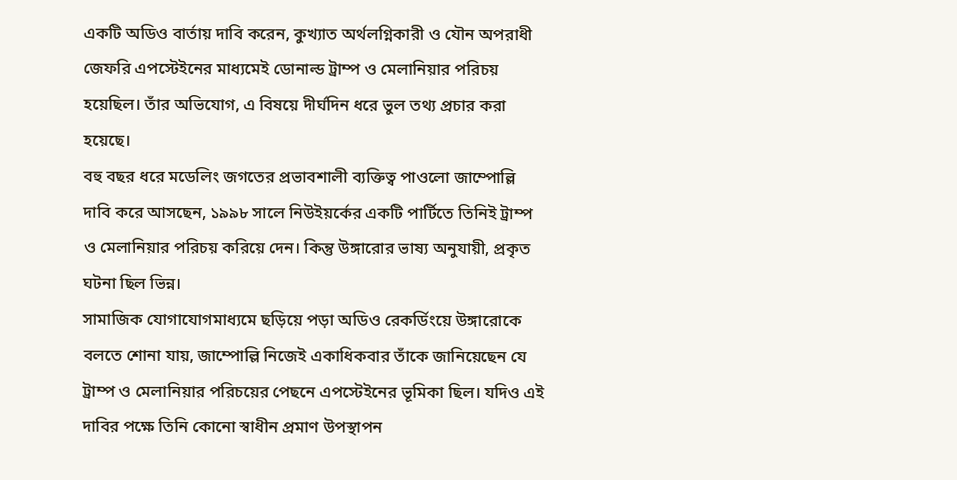একটি অডিও বার্তায় দাবি করেন, কুখ্যাত অর্থলগ্নিকারী ও যৌন অপরাধী জেফরি এপস্টেইনের মাধ্যমেই ডোনাল্ড ট্রাম্প ও মেলানিয়ার পরিচয় হয়েছিল। তাঁর অভিযোগ, এ বিষয়ে দীর্ঘদিন ধরে ভুল তথ্য প্রচার করা হয়েছে।
বহু বছর ধরে মডেলিং জগতের প্রভাবশালী ব্যক্তিত্ব পাওলো জাম্পোল্লি দাবি করে আসছেন, ১৯৯৮ সালে নিউইয়র্কের একটি পার্টিতে তিনিই ট্রাম্প ও মেলানিয়ার পরিচয় করিয়ে দেন। কিন্তু উঙ্গারোর ভাষ্য অনুযায়ী, প্রকৃত ঘটনা ছিল ভিন্ন।
সামাজিক যোগাযোগমাধ্যমে ছড়িয়ে পড়া অডিও রেকর্ডিংয়ে উঙ্গারোকে বলতে শোনা যায়, জাম্পোল্লি নিজেই একাধিকবার তাঁকে জানিয়েছেন যে ট্রাম্প ও মেলানিয়ার পরিচয়ের পেছনে এপস্টেইনের ভূমিকা ছিল। যদিও এই দাবির পক্ষে তিনি কোনো স্বাধীন প্রমাণ উপস্থাপন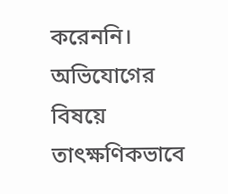করেননি।
অভিযোগের বিষয়ে তাৎক্ষণিকভাবে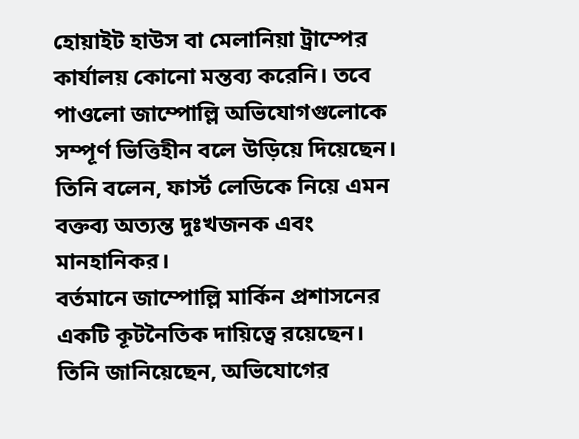হোয়াইট হাউস বা মেলানিয়া ট্রাম্পের কার্যালয় কোনো মন্তব্য করেনি। তবে পাওলো জাম্পোল্লি অভিযোগগুলোকে সম্পূর্ণ ভিত্তিহীন বলে উড়িয়ে দিয়েছেন। তিনি বলেন, ফার্স্ট লেডিকে নিয়ে এমন বক্তব্য অত্যন্ত দুঃখজনক এবং মানহানিকর।
বর্তমানে জাম্পোল্লি মার্কিন প্রশাসনের একটি কূটনৈতিক দায়িত্বে রয়েছেন। তিনি জানিয়েছেন, অভিযোগের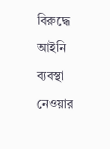বিরুদ্ধে আইনি ব্যবস্থা নেওয়ার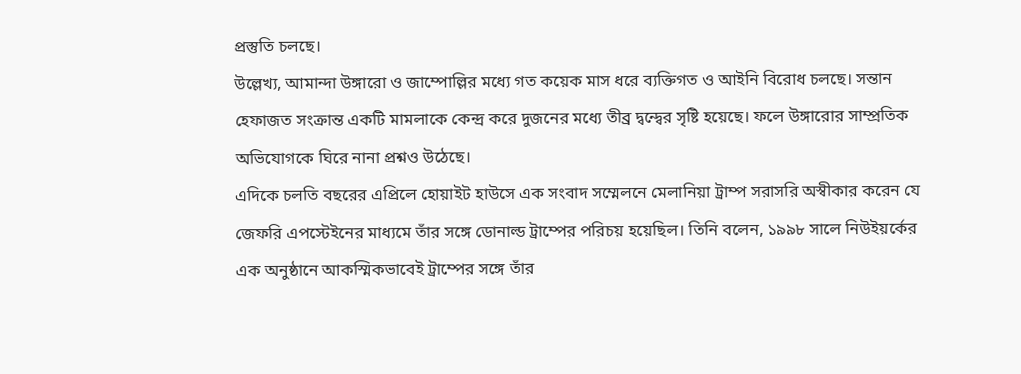প্রস্তুতি চলছে।
উল্লেখ্য, আমান্দা উঙ্গারো ও জাম্পোল্লির মধ্যে গত কয়েক মাস ধরে ব্যক্তিগত ও আইনি বিরোধ চলছে। সন্তান হেফাজত সংক্রান্ত একটি মামলাকে কেন্দ্র করে দুজনের মধ্যে তীব্র দ্বন্দ্বের সৃষ্টি হয়েছে। ফলে উঙ্গারোর সাম্প্রতিক অভিযোগকে ঘিরে নানা প্রশ্নও উঠেছে।
এদিকে চলতি বছরের এপ্রিলে হোয়াইট হাউসে এক সংবাদ সম্মেলনে মেলানিয়া ট্রাম্প সরাসরি অস্বীকার করেন যে জেফরি এপস্টেইনের মাধ্যমে তাঁর সঙ্গে ডোনাল্ড ট্রাম্পের পরিচয় হয়েছিল। তিনি বলেন, ১৯৯৮ সালে নিউইয়র্কের এক অনুষ্ঠানে আকস্মিকভাবেই ট্রাম্পের সঙ্গে তাঁর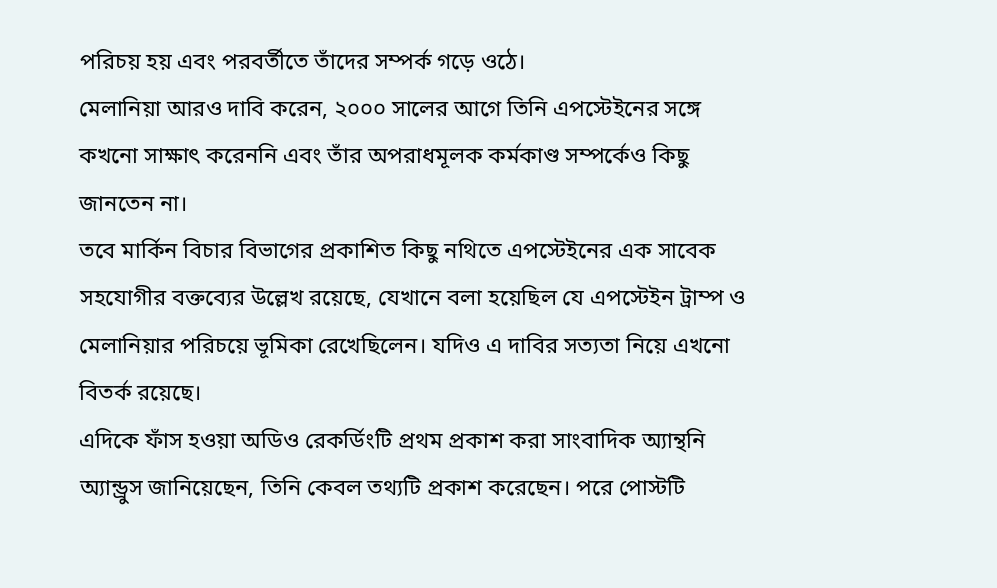পরিচয় হয় এবং পরবর্তীতে তাঁদের সম্পর্ক গড়ে ওঠে।
মেলানিয়া আরও দাবি করেন, ২০০০ সালের আগে তিনি এপস্টেইনের সঙ্গে কখনো সাক্ষাৎ করেননি এবং তাঁর অপরাধমূলক কর্মকাণ্ড সম্পর্কেও কিছু জানতেন না।
তবে মার্কিন বিচার বিভাগের প্রকাশিত কিছু নথিতে এপস্টেইনের এক সাবেক সহযোগীর বক্তব্যের উল্লেখ রয়েছে, যেখানে বলা হয়েছিল যে এপস্টেইন ট্রাম্প ও মেলানিয়ার পরিচয়ে ভূমিকা রেখেছিলেন। যদিও এ দাবির সত্যতা নিয়ে এখনো বিতর্ক রয়েছে।
এদিকে ফাঁস হওয়া অডিও রেকর্ডিংটি প্রথম প্রকাশ করা সাংবাদিক অ্যান্থনি অ্যান্ড্রুস জানিয়েছেন, তিনি কেবল তথ্যটি প্রকাশ করেছেন। পরে পোস্টটি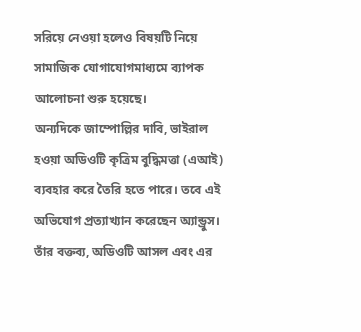সরিয়ে নেওয়া হলেও বিষয়টি নিয়ে সামাজিক যোগাযোগমাধ্যমে ব্যাপক আলোচনা শুরু হয়েছে।
অন্যদিকে জাম্পোল্লির দাবি, ভাইরাল হওয়া অডিওটি কৃত্রিম বুদ্ধিমত্তা (এআই) ব্যবহার করে তৈরি হতে পারে। তবে এই অভিযোগ প্রত্যাখ্যান করেছেন অ্যান্ড্রুস। তাঁর বক্তব্য, অডিওটি আসল এবং এর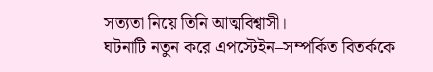সত্যতা নিয়ে তিনি আত্মবিশ্বাসী।
ঘটনাটি নতুন করে এপস্টেইন–সম্পর্কিত বিতর্ককে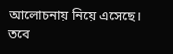আলোচনায় নিয়ে এসেছে। তবে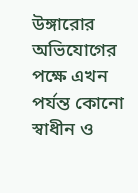উঙ্গারোর অভিযোগের পক্ষে এখন পর্যন্ত কোনো স্বাধীন ও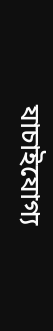যাচাইযোগ্য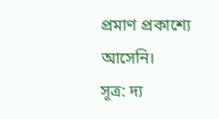প্রমাণ প্রকাশ্যে আসেনি।
সূত্র: দ্য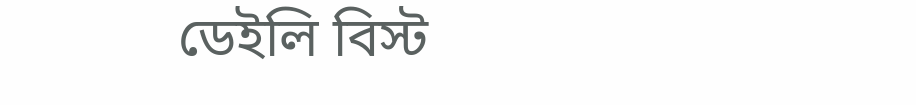ডেইলি বিস্ট